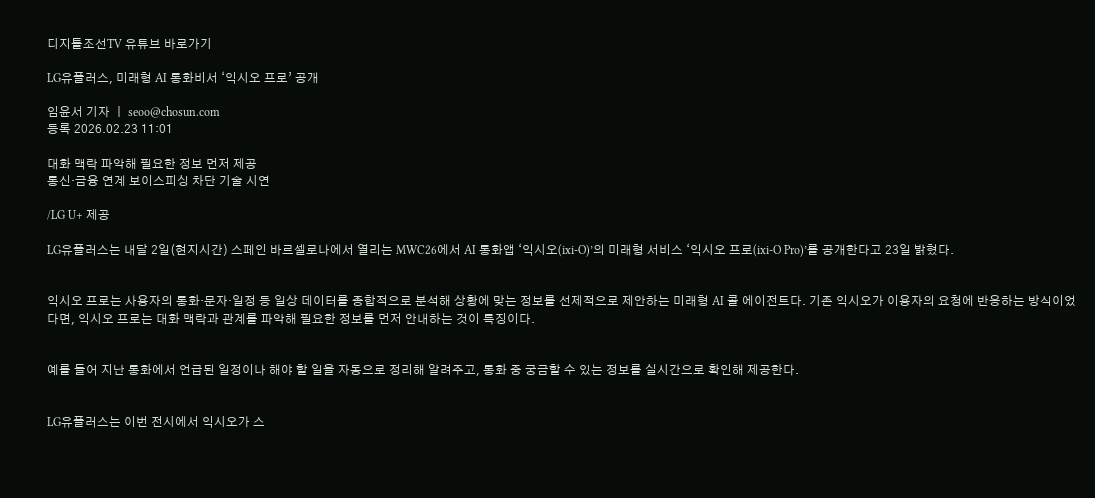디지틀조선TV 유튜브 바로가기

LG유플러스, 미래형 AI 통화비서 ‘익시오 프로’ 공개

임윤서 기자 ㅣ seoo@chosun.com
등록 2026.02.23 11:01

대화 맥락 파악해 필요한 정보 먼저 제공
통신·금융 연계 보이스피싱 차단 기술 시연

/LG U+ 제공

LG유플러스는 내달 2일(현지시간) 스페인 바르셀로나에서 열리는 MWC26에서 AI 통화앱 ‘익시오(ixi-O)’의 미래형 서비스 ‘익시오 프로(ixi-O Pro)’를 공개한다고 23일 밝혔다.


익시오 프로는 사용자의 통화·문자·일정 등 일상 데이터를 종합적으로 분석해 상황에 맞는 정보를 선제적으로 제안하는 미래형 AI 콜 에이전트다. 기존 익시오가 이용자의 요청에 반응하는 방식이었다면, 익시오 프로는 대화 맥락과 관계를 파악해 필요한 정보를 먼저 안내하는 것이 특징이다.


예를 들어 지난 통화에서 언급된 일정이나 해야 할 일을 자동으로 정리해 알려주고, 통화 중 궁금할 수 있는 정보를 실시간으로 확인해 제공한다.


LG유플러스는 이번 전시에서 익시오가 스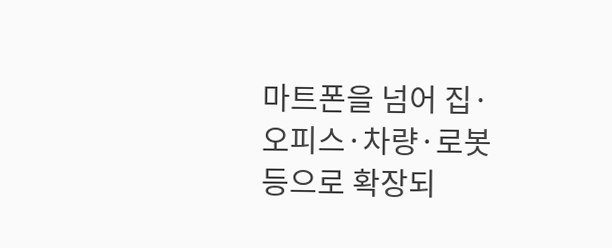마트폰을 넘어 집·오피스·차량·로봇 등으로 확장되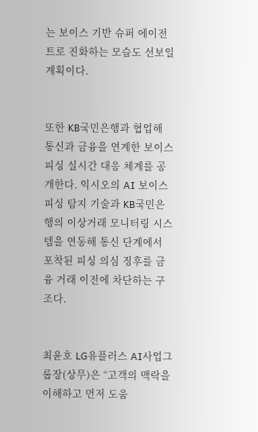는 보이스 기반 슈퍼 에이전트로 진화하는 모습도 선보일 계획이다.


또한 KB국민은행과 협업해 통신과 금융을 연계한 보이스피싱 실시간 대응 체계를 공개한다. 익시오의 AI 보이스피싱 탐지 기술과 KB국민은행의 이상거래 모니터링 시스템을 연동해 통신 단계에서 포착된 피싱 의심 징후를 금융 거래 이전에 차단하는 구조다.


최윤호 LG유플러스 AI사업그룹장(상무)은 “고객의 맥락을 이해하고 먼저 도움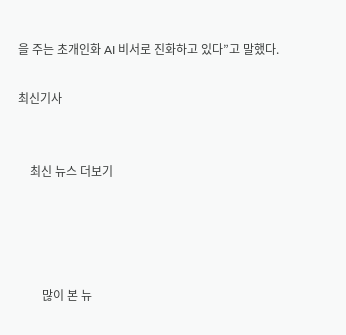을 주는 초개인화 AI 비서로 진화하고 있다”고 말했다.

최신기사


    최신 뉴스 더보기




        많이 본 뉴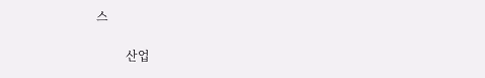스

          산업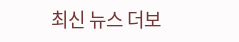최신 뉴스 더보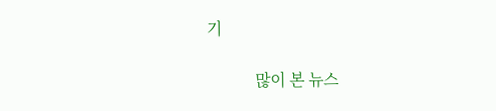기

            많이 본 뉴스